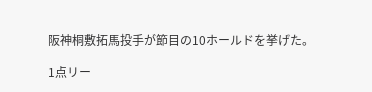阪神桐敷拓馬投手が節目の10ホールドを挙げた。

1点リー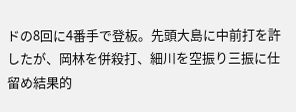ドの8回に4番手で登板。先頭大島に中前打を許したが、岡林を併殺打、細川を空振り三振に仕留め結果的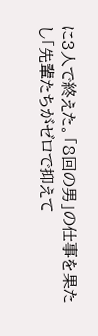に3人で終えた。「8回の男」の仕事を果たし「先輩たちがゼロで抑えて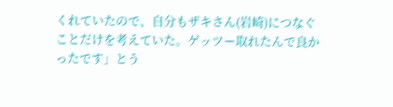くれていたので、自分もザキさん(岩崎)につなぐことだけを考えていた。ゲッツー取れたんで良かったです」とう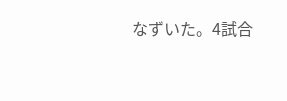なずいた。4試合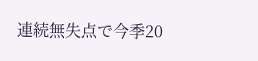連続無失点で今季20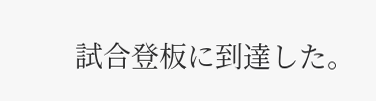試合登板に到達した。